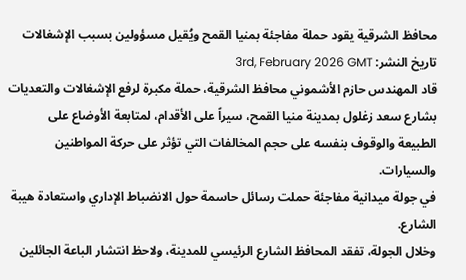محافظ الشرقية يقود حملة مفاجئة بمنيا القمح ويُقيل مسؤولين بسبب الإشغالات
تاريخ النشر: 3rd, February 2026 GMT
قاد المهندس حازم الأشموني محافظ الشرقية، حملة مكبرة لرفع الإشغالات والتعديات بشارع سعد زغلول بمدينة منيا القمح، سيراً على الأقدام، لمتابعة الأوضاع على الطبيعة والوقوف بنفسه على حجم المخالفات التي تؤثر على حركة المواطنين والسيارات.
في جولة ميدانية مفاجئة حملت رسائل حاسمة حول الانضباط الإداري واستعادة هيبة الشارع.
وخلال الجولة، تفقد المحافظ الشارع الرئيسي للمدينة، ولاحظ انتشار الباعة الجائلين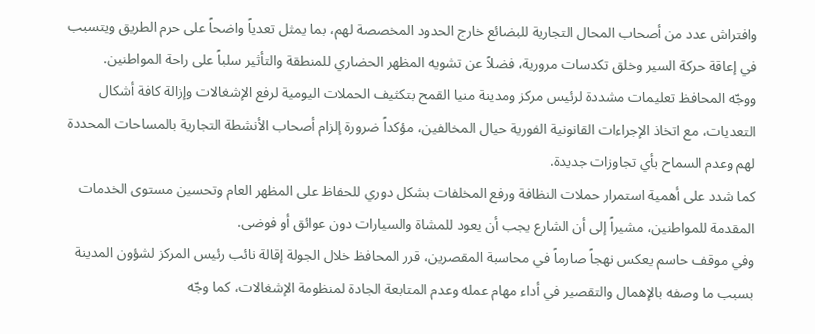وافتراش عدد من أصحاب المحال التجارية للبضائع خارج الحدود المخصصة لهم، بما يمثل تعدياً واضحاً على حرم الطريق ويتسبب في إعاقة حركة السير وخلق تكدسات مرورية، فضلاً عن تشويه المظهر الحضاري للمنطقة والتأثير سلباً على راحة المواطنين.
ووجّه المحافظ تعليمات مشددة لرئيس مركز ومدينة منيا القمح بتكثيف الحملات اليومية لرفع الإشغالات وإزالة كافة أشكال التعديات، مع اتخاذ الإجراءات القانونية الفورية حيال المخالفين، مؤكداً ضرورة إلزام أصحاب الأنشطة التجارية بالمساحات المحددة لهم وعدم السماح بأي تجاوزات جديدة.
كما شدد على أهمية استمرار حملات النظافة ورفع المخلفات بشكل دوري للحفاظ على المظهر العام وتحسين مستوى الخدمات المقدمة للمواطنين، مشيراً إلى أن الشارع يجب أن يعود للمشاة والسيارات دون عوائق أو فوضى.
وفي موقف حاسم يعكس نهجاً صارماً في محاسبة المقصرين، قرر المحافظ خلال الجولة إقالة نائب رئيس المركز لشؤون المدينة بسبب ما وصفه بالإهمال والتقصير في أداء مهام عمله وعدم المتابعة الجادة لمنظومة الإشغالات، كما وجّه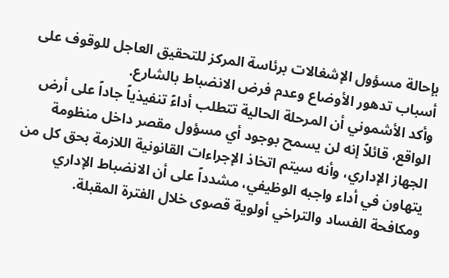بإحالة مسؤول الإشغالات برئاسة المركز للتحقيق العاجل للوقوف على أسباب تدهور الأوضاع وعدم فرض الانضباط بالشارع.
وأكد الأشموني أن المرحلة الحالية تتطلب أداءً تنفيذياً جاداً على أرض الواقع، قائلاً إنه لن يسمح بوجود أي مسؤول مقصر داخل منظومة الجهاز الإداري، وأنه سيتم اتخاذ الإجراءات القانونية اللازمة بحق كل من يتهاون في أداء واجبه الوظيفي، مشدداً على أن الانضباط الإداري ومكافحة الفساد والتراخي أولوية قصوى خلال الفترة المقبلة.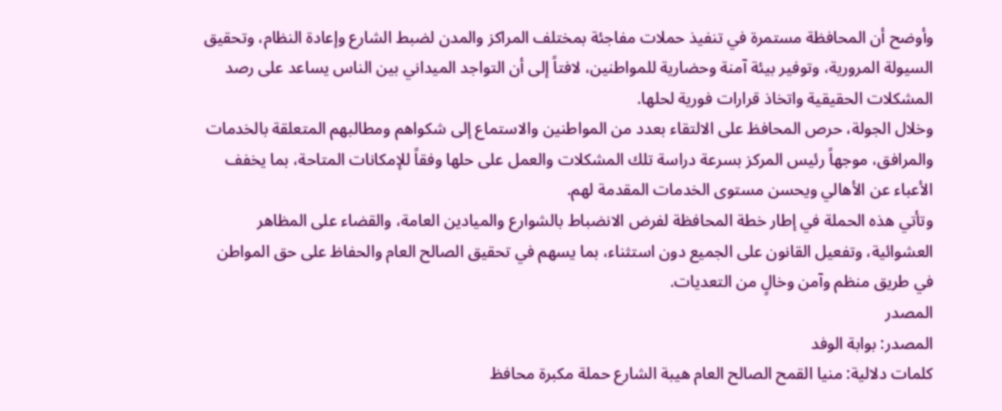وأوضح أن المحافظة مستمرة في تنفيذ حملات مفاجئة بمختلف المراكز والمدن لضبط الشارع وإعادة النظام، وتحقيق السيولة المرورية، وتوفير بيئة آمنة وحضارية للمواطنين، لافتاً إلى أن التواجد الميداني بين الناس يساعد على رصد المشكلات الحقيقية واتخاذ قرارات فورية لحلها.
وخلال الجولة، حرص المحافظ على الالتقاء بعدد من المواطنين والاستماع إلى شكواهم ومطالبهم المتعلقة بالخدمات والمرافق، موجهاً رئيس المركز بسرعة دراسة تلك المشكلات والعمل على حلها وفقاً للإمكانات المتاحة، بما يخفف الأعباء عن الأهالي ويحسن مستوى الخدمات المقدمة لهم.
وتأتي هذه الحملة في إطار خطة المحافظة لفرض الانضباط بالشوارع والميادين العامة، والقضاء على المظاهر العشوائية، وتفعيل القانون على الجميع دون استثناء، بما يسهم في تحقيق الصالح العام والحفاظ على حق المواطن في طريق منظم وآمن وخالٍ من التعديات.
المصدر
المصدر: بوابة الوفد
كلمات دلالية: منيا القمح الصالح العام هيبة الشارع حملة مكبرة محافظ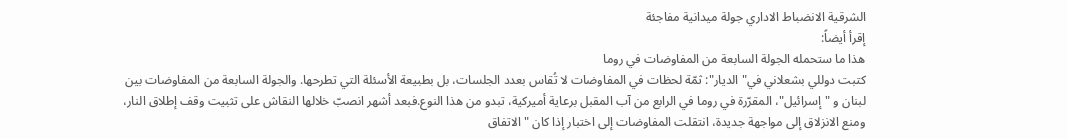الشرقية الانضباط الاداري جولة ميدانية مفاجئة
إقرأ أيضاً:
هذا ما ستحمله الجولة السابعة من المفاوضات في روما
كتبت دوللي بشعلاني في" الديار": ثمّة لحظات في المفاوضات لا تُقاس بعدد الجلسات، بل بطبيعة الأسئلة التي تطرحها. والجولة السابعة من المفاوضات بين لبنان و "إسرائيل"، المقرّرة في روما في الرابع من آب المقبل برعاية أميركية، تبدو من هذا النوع.فبعد أشهر انصبّ خلالها النقاش على تثبيت وقف إطلاق النار، ومنع الانزلاق إلى مواجهة جديدة، انتقلت المفاوضات إلى اختبار إذا كان "الاتفاق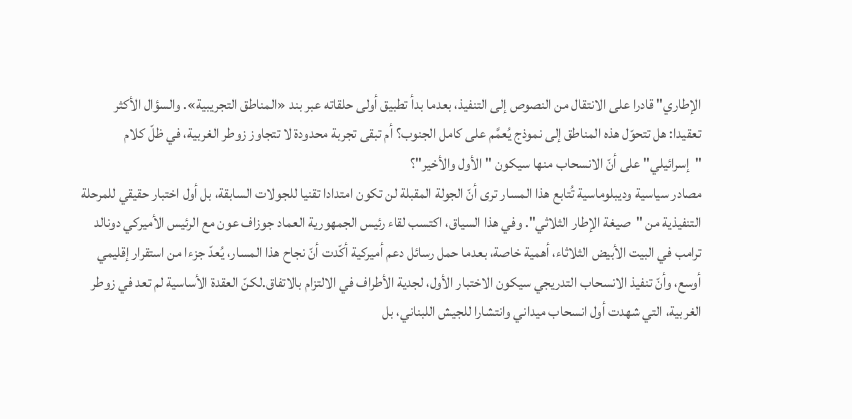الإطاري" قادرا على الانتقال من النصوص إلى التنفيذ، بعدما بدأ تطبيق أولى حلقاته عبر بند «المناطق التجريبية». والسؤال الأكثر تعقيدا: هل تتحوّل هذه المناطق إلى نموذج يُعمَّم على كامل الجنوب؟ أم تبقى تجربة محدودة لا تتجاوز زوطر الغربية، في ظلّ كلام "إسرائيلي" على أنّ الانسحاب منها سيكون "الأول والأخير"؟
مصادر سياسية وديبلوماسية تُتابع هذا المسار ترى أنّ الجولة المقبلة لن تكون امتدادا تقنيا للجولات السابقة، بل أول اختبار حقيقي للمرحلة التنفيذية من "صيغة الإطار الثلاثي". وفي هذا السياق، اكتسب لقاء رئيس الجمهورية العماد جوزاف عون مع الرئيس الأميركي دونالد ترامب في البيت الأبيض الثلاثاء، أهمية خاصة، بعدما حمل رسائل دعم أميركية أكّدت أنّ نجاح هذا المسار، يُعدّ جزءا من استقرار إقليمي أوسع، وأنّ تنفيذ الانسحاب التدريجي سيكون الاختبار الأول، لجدية الأطراف في الالتزام بالاتفاق.لكنّ العقدة الأساسية لم تعد في زوطر الغربية، التي شهدت أول انسحاب ميداني وانتشارا للجيش اللبناني، بل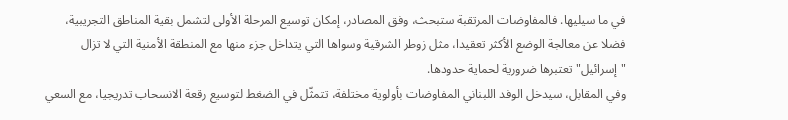في ما سيليها. فالمفاوضات المرتقبة ستبحث، وفق المصادر، إمكان توسيع المرحلة الأولى لتشمل بقية المناطق التجريبية، فضلا عن معالجة الوضع الأكثر تعقيدا، مثل زوطر الشرقية وسواها التي يتداخل جزء منها مع المنطقة الأمنية التي لا تزال "إسرائيل" تعتبرها ضرورية لحماية حدودها.
وفي المقابل، سيدخل الوفد اللبناني المفاوضات بأولوية مختلفة، تتمثّل في الضغط لتوسيع رقعة الانسحاب تدريجيا، مع السعي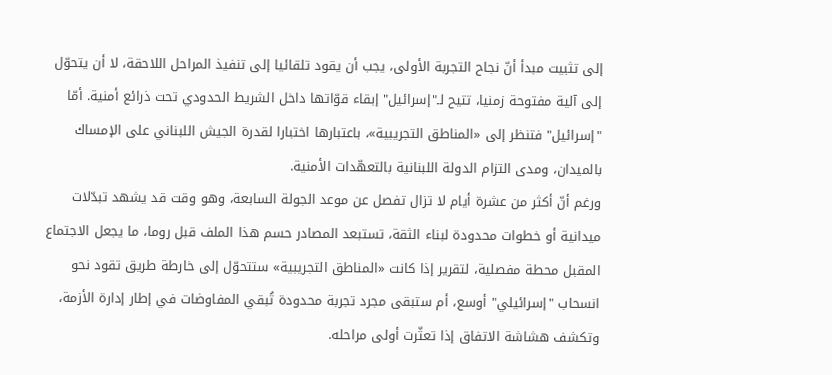إلى تثبيت مبدأ أنّ نجاح التجربة الأولى، يجب أن يقود تلقائيا إلى تنفيذ المراحل اللاحقة، لا أن يتحوّل إلى آلية مفتوحة زمنيا، تتيح لـ"إسرائيل" إبقاء قوّاتها داخل الشريط الحدودي تحت ذرائع أمنية. أمّا "إسرائيل" فتنظر إلى «المناطق التجريبية»، باعتبارها اختبارا لقدرة الجيش اللبناني على الإمساك بالميدان، ومدى التزام الدولة اللبنانية بالتعهّدات الأمنية.
ورغم أنّ أكثر من عشرة أيام لا تزال تفصل عن موعد الجولة السابعة، وهو وقت قد يشهد تبدّلات ميدانية أو خطوات محدودة لبناء الثقة، تستبعد المصادر حسم هذا الملف قبل روما، ما يجعل الاجتماع المقبل محطة مفصلية، لتقرير إذا كانت «المناطق التجريبية» ستتحوّل إلى خارطة طريق تقود نحو انسحاب "إسرائيلي" أوسع، أم ستبقى مجرد تجربة محدودة تُبقي المفاوضات في إطار إدارة الأزمة، وتكشف هشاشة الاتفاق إذا تعثّرت أولى مراحله.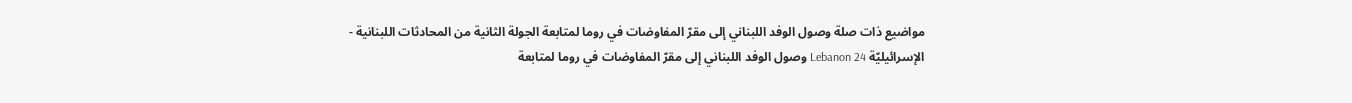مواضيع ذات صلة وصول الوفد اللبناني إلى مقرّ المفاوضات في روما لمتابعة الجولة الثانية من المحادثات اللبنانية - الإسرائيليّة Lebanon 24 وصول الوفد اللبناني إلى مقرّ المفاوضات في روما لمتابعة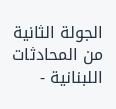الجولة الثانية من المحادثات اللبنانية -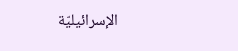الإسرائيليّة